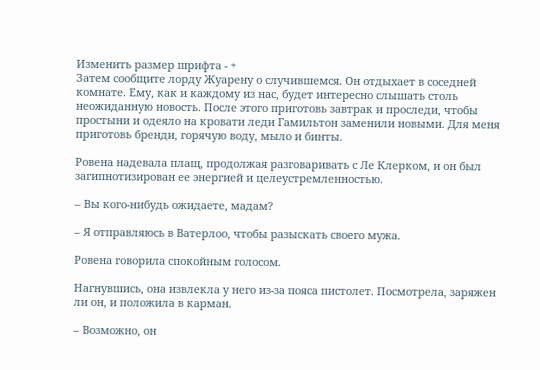Изменить размер шрифта - +
Затем сообщите лорду Жуарену о случившемся. Он отдыхает в соседней комнате. Ему, как и каждому из нас, будет интересно слышать столь неожиданную новость. После этого приготовь завтрак и проследи, чтобы простыни и одеяло на кровати леди Гамильтон заменили новыми. Для меня приготовь бренди, горячую воду, мыло и бинты.

Ровена надевала плащ, продолжая разговаривать с Ле Клерком, и он был загипнотизирован ее энергией и целеустремленностью.

– Вы кого-нибудь ожидаете, мадам?

– Я отправляюсь в Ватерлоо, чтобы разыскать своего мужа.

Ровена говорила спокойным голосом.

Нагнувшись, она извлекла у него из-за пояса пистолет. Посмотрела, заряжен ли он, и положила в карман.

– Возможно, он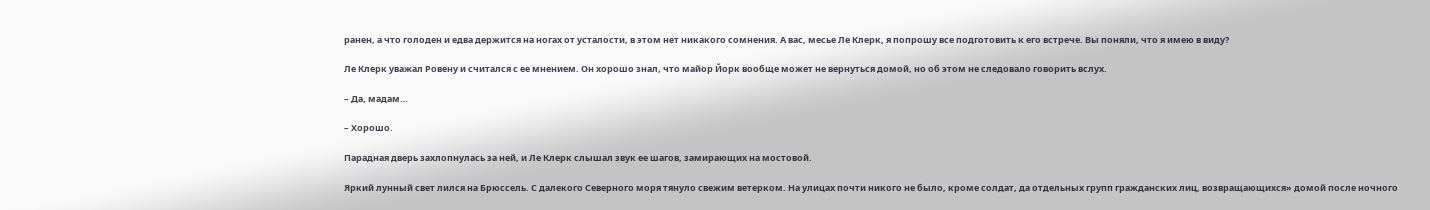ранен, а что голоден и едва держится на ногах от усталости, в этом нет никакого сомнения. А вас, месье Ле Клерк, я попрошу все подготовить к его встрече. Вы поняли, что я имею в виду?

Ле Клерк уважал Ровену и считался с ее мнением. Он хорошо знал, что майор Йорк вообще может не вернуться домой, но об этом не следовало говорить вслух.

– Да, мадам…

– Хорошо.

Парадная дверь захлопнулась за ней, и Ле Клерк слышал звук ее шагов, замирающих на мостовой.

Яркий лунный свет лился на Брюссель. С далекого Северного моря тянуло свежим ветерком. На улицах почти никого не было, кроме солдат, да отдельных групп гражданских лиц, возвращающихся» домой после ночного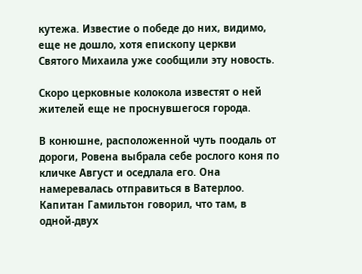кутежа. Известие о победе до них, видимо, еще не дошло, хотя епископу церкви Святого Михаила уже сообщили эту новость.

Скоро церковные колокола известят о ней жителей еще не проснувшегося города.

В конюшне, расположенной чуть поодаль от дороги, Ровена выбрала себе рослого коня по кличке Август и оседлала его. Она намеревалась отправиться в Ватерлоо. Капитан Гамильтон говорил, что там, в одной-двух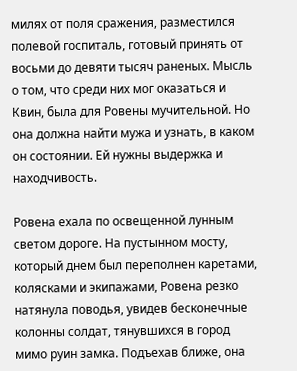милях от поля сражения, разместился полевой госпиталь, готовый принять от восьми до девяти тысяч раненых. Мысль о том, что среди них мог оказаться и Квин, была для Ровены мучительной. Но она должна найти мужа и узнать, в каком он состоянии. Ей нужны выдержка и находчивость.

Ровена ехала по освещенной лунным светом дороге. На пустынном мосту, который днем был переполнен каретами, колясками и экипажами, Ровена резко натянула поводья, увидев бесконечные колонны солдат, тянувшихся в город мимо руин замка. Подъехав ближе, она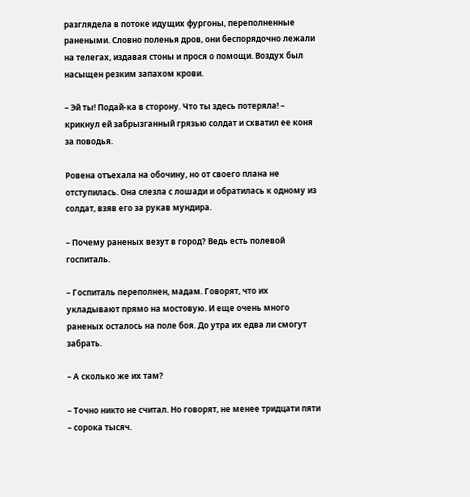разглядела в потоке идущих фургоны, переполненные ранеными. Словно поленья дров, они беспорядочно лежали на телегах, издавая стоны и прося о помощи. Воздух был насыщен резким запахом крови.

– Эй ты! Подай-ка в сторону. Что ты здесь потеряла! – крикнул ей забрызганный грязью солдат и схватил ее коня за поводья.

Ровена отъехала на обочину, но от своего плана не отступилась. Она слезла с лошади и обратилась к одному из солдат, взяв его за рукав мундира.

– Почему раненых везут в город? Ведь есть полевой госпиталь.

– Госпиталь переполнен, мадам. Говорят, что их укладывают прямо на мостовую. И еще очень много раненых осталось на поле боя. До утра их едва ли смогут забрать.

– А сколько же их там?

– Точно никто не считал. Но говорят, не менее тридцати пяти – сорока тысяч.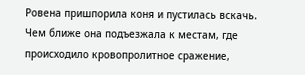Ровена пришпорила коня и пустилась вскачь. Чем ближе она подъезжала к местам, где происходило кровопролитное сражение,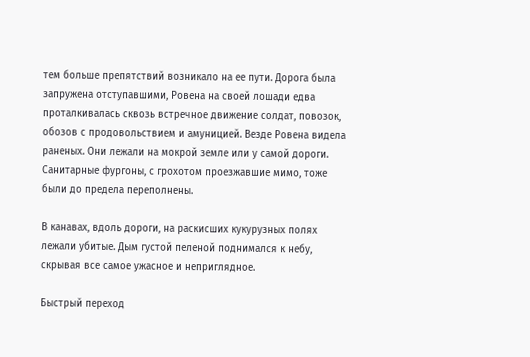тем больше препятствий возникало на ее пути. Дорога была запружена отступавшими, Ровена на своей лошади едва проталкивалась сквозь встречное движение солдат, повозок, обозов с продовольствием и амуницией. Везде Ровена видела раненых. Они лежали на мокрой земле или у самой дороги. Санитарные фургоны, с грохотом проезжавшие мимо, тоже были до предела переполнены.

В канавах, вдоль дороги, на раскисших кукурузных полях лежали убитые. Дым густой пеленой поднимался к небу, скрывая все самое ужасное и неприглядное.

Быстрый переход